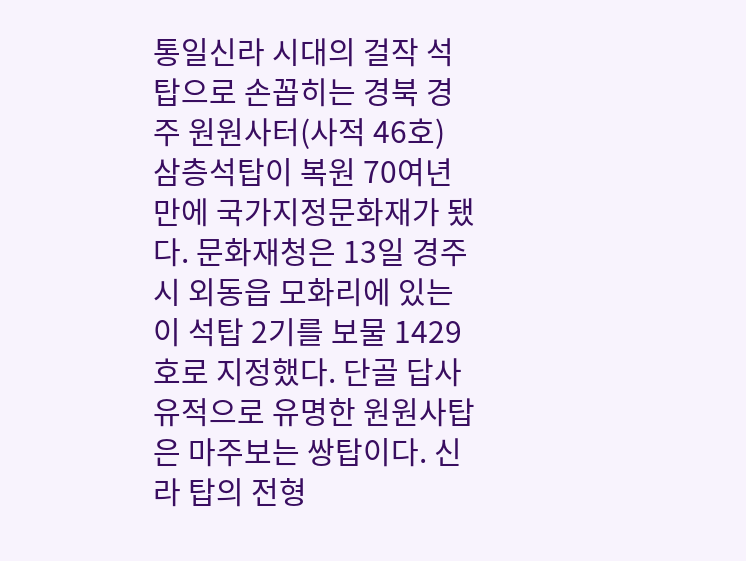통일신라 시대의 걸작 석탑으로 손꼽히는 경북 경주 원원사터(사적 46호) 삼층석탑이 복원 70여년 만에 국가지정문화재가 됐다. 문화재청은 13일 경주시 외동읍 모화리에 있는 이 석탑 2기를 보물 1429호로 지정했다. 단골 답사 유적으로 유명한 원원사탑은 마주보는 쌍탑이다. 신라 탑의 전형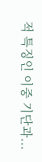적 특징인 이중 기단과...